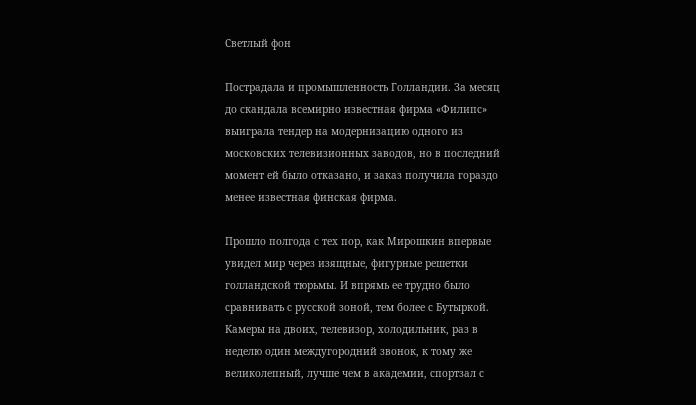Светлый фон

Пострадала и промышленность Голландии. За месяц до скандала всемирно известная фирма «Филипс» выиграла тендер на модернизацию одного из московских телевизионных заводов, но в последний момент ей было отказано, и заказ получила гораздо менее известная финская фирма.

Прошло полгода с тех пор, как Мирошкин впервые увидел мир через изящные, фигурные решетки голландской тюрьмы. И впрямь ее трудно было сравнивать с русской зоной, тем более с Бутыркой. Камеры на двоих, телевизор, холодильник, раз в неделю один междугородний звонок, к тому же великолепный, лучше чем в академии, спортзал с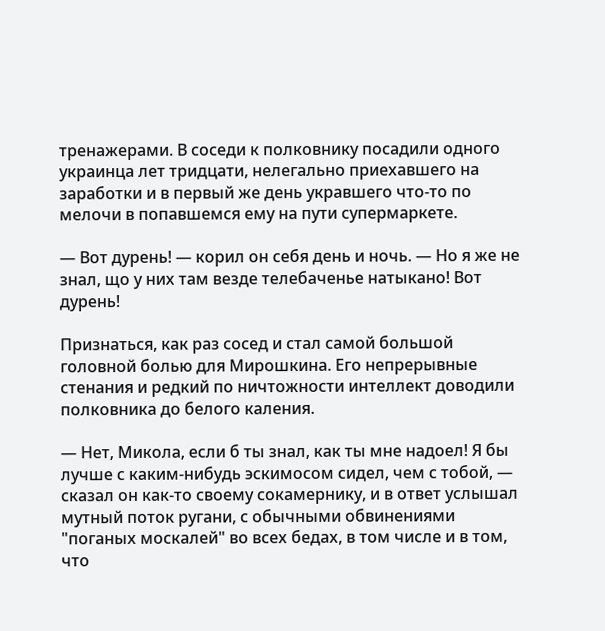тренажерами. В соседи к полковнику посадили одного украинца лет тридцати, нелегально приехавшего на заработки и в первый же день укравшего что-то по мелочи в попавшемся ему на пути супермаркете.

— Вот дурень! — корил он себя день и ночь. — Но я же не знал, що у них там везде телебаченье натыкано! Вот дурень!

Признаться, как раз сосед и стал самой большой головной болью для Мирошкина. Его непрерывные стенания и редкий по ничтожности интеллект доводили полковника до белого каления.

— Нет, Микола, если б ты знал, как ты мне надоел! Я бы лучше с каким-нибудь эскимосом сидел, чем с тобой, — сказал он как-то своему сокамернику, и в ответ услышал мутный поток ругани, с обычными обвинениями "поганых москалей" во всех бедах, в том числе и в том, что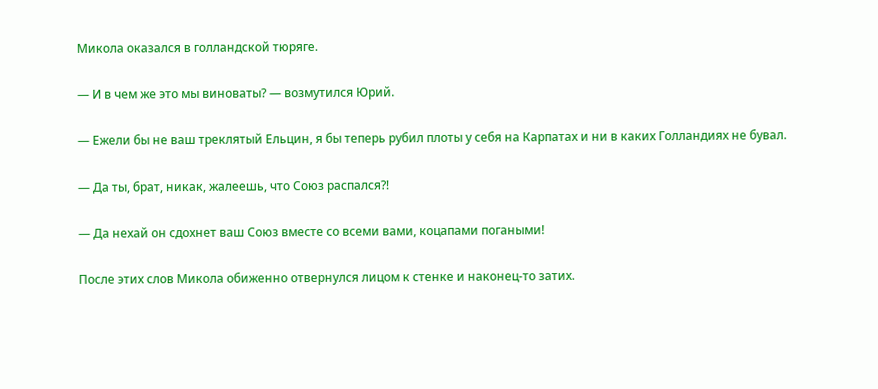Микола оказался в голландской тюряге.

— И в чем же это мы виноваты? — возмутился Юрий.

— Ежели бы не ваш треклятый Ельцин, я бы теперь рубил плоты у себя на Карпатах и ни в каких Голландиях не бувал.

— Да ты, брат, никак, жалеешь, что Союз распался?!

— Да нехай он сдохнет ваш Союз вместе со всеми вами, коцапами погаными!

После этих слов Микола обиженно отвернулся лицом к стенке и наконец-то затих.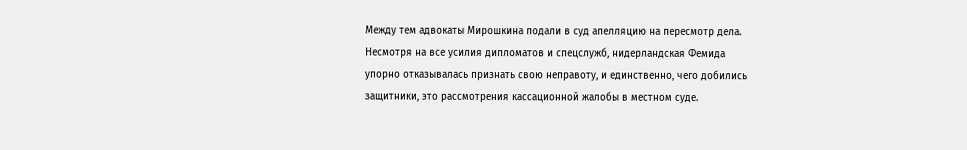Между тем адвокаты Мирошкина подали в суд апелляцию на пересмотр дела. Несмотря на все усилия дипломатов и спецслужб, нидерландская Фемида упорно отказывалась признать свою неправоту, и единственно, чего добились защитники, это рассмотрения кассационной жалобы в местном суде.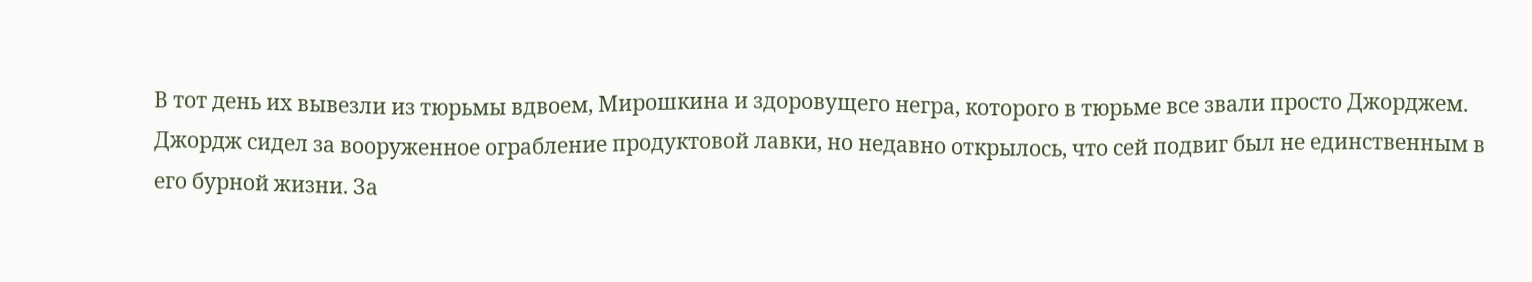В тот день их вывезли из тюрьмы вдвоем, Мирошкина и здоровущего негра, которого в тюрьме все звали просто Джорджем. Джордж сидел за вооруженное ограбление продуктовой лавки, но недавно открылось, что сей подвиг был не единственным в его бурной жизни. За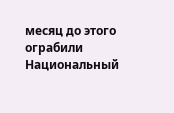месяц до этого ограбили Национальный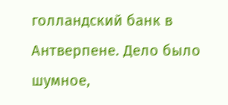голландский банк в Антверпене. Дело было шумное,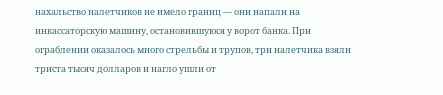нахальство налетчиков не имело границ — они напали на инкассаторскую машину, остановившуюся у ворот банка. При ограблении оказалось много стрельбы и трупов, три налетчика взяли триста тысяч долларов и нагло ушли от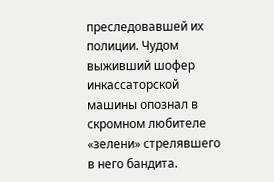преследовавшей их полиции. Чудом выживший шофер инкассаторской машины опознал в скромном любителе «зелени» стрелявшего в него бандита.